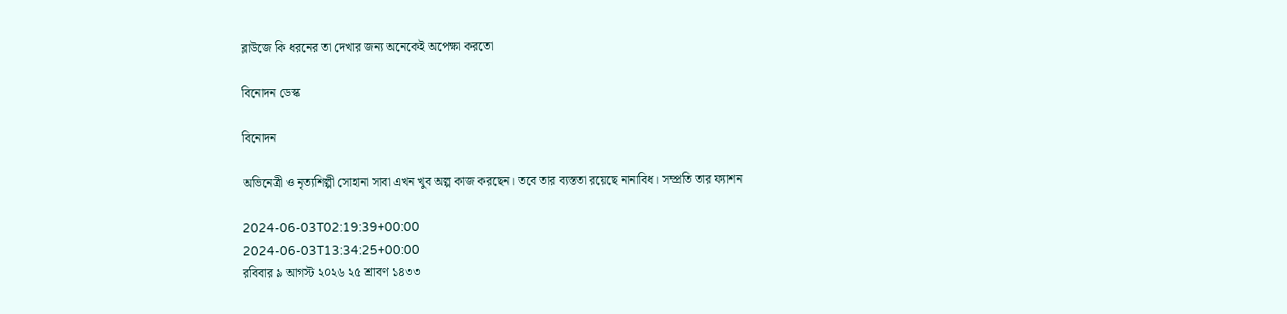ব্লাউজে কি ধরনের তা দেখার জন্য অনেকেই অপেক্ষা করতো

বিনোদন ডেস্ক

বিনোদন

অভিনেত্রী ও নৃত্যশিল্পী সোহানা সাবা এখন খুব অল্প কাজ করছেন। তবে তার ব্যস্ততা রয়েছে নানাবিধ। সম্প্রতি তার ফ্যাশন

2024-06-03T02:19:39+00:00
2024-06-03T13:34:25+00:00
রবিবার ৯ আগস্ট ২০২৬ ২৫ শ্রাবণ ১৪৩৩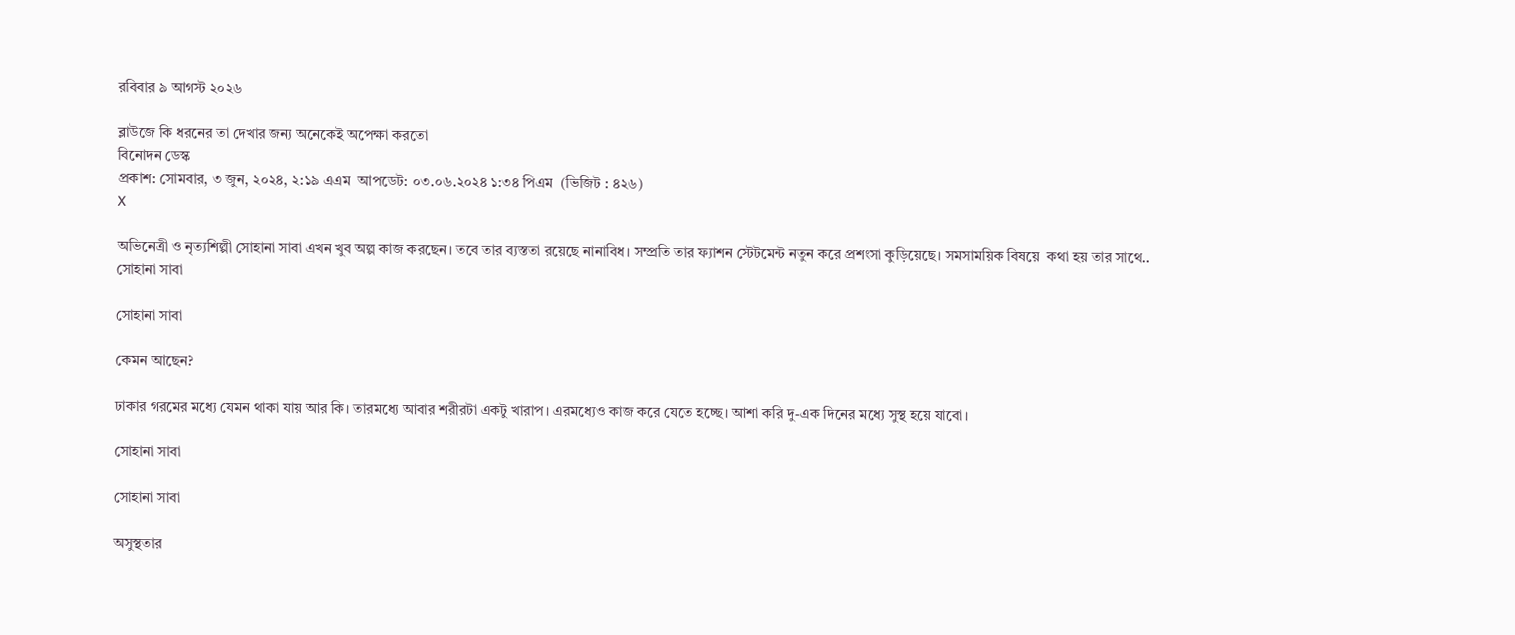রবিবার ৯ আগস্ট ২০২৬

ব্লাউজে কি ধরনের তা দেখার জন্য অনেকেই অপেক্ষা করতো
বিনোদন ডেস্ক
প্রকাশ: সোমবার, ৩ জুন, ২০২৪, ২:১৯ এএম  আপডেট: ০৩.০৬.২০২৪ ১:৩৪ পিএম  (ভিজিট : ৪২৬)
X

অভিনেত্রী ও নৃত্যশিল্পী সোহানা সাবা এখন খুব অল্প কাজ করছেন। তবে তার ব্যস্ততা রয়েছে নানাবিধ। সম্প্রতি তার ফ্যাশন স্টেটমেন্ট নতুন করে প্রশংসা কুড়িয়েছে। সমসাময়িক বিষয়ে  কথা হয় তার সাথে..
সোহানা সাবা

সোহানা সাবা

কেমন আছেন?

ঢাকার গরমের মধ্যে যেমন থাকা যায় আর কি। তারমধ্যে আবার শরীরটা একটু খারাপ। এরমধ্যেও কাজ করে যেতে হচ্ছে। আশা করি দু-এক দিনের মধ্যে সুস্থ হয়ে যাবো।

সোহানা সাবা

সোহানা সাবা

অসুস্থতার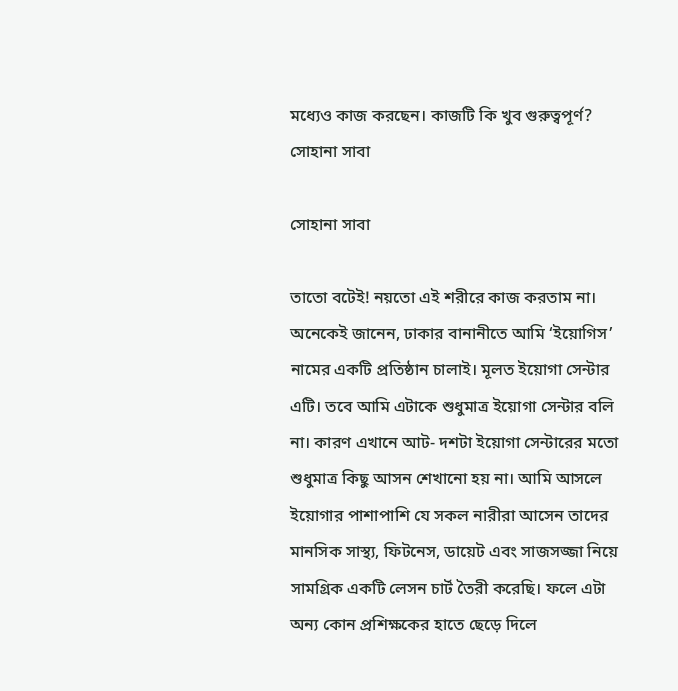মধ্যেও কাজ করছেন। কাজটি কি খুব গুরুত্বপূর্ণ?
সোহানা সাবা

সোহানা সাবা

তাতো বটেই! নয়তো এই শরীরে কাজ করতাম না। অনেকেই জানেন, ঢাকার বানানীতে আমি ‘ইয়োগিস’ নামের একটি প্রতিষ্ঠান চালাই। মূলত ইয়োগা সেন্টার এটি। তবে আমি এটাকে শুধুমাত্র ইয়োগা সেন্টার বলি না। কারণ এখানে আট- দশটা ইয়োগা সেন্টারের মতো শুধুমাত্র কিছু আসন শেখানো হয় না। আমি আসলে ইয়োগার পাশাপাশি যে সকল নারীরা আসেন তাদের মানসিক সাস্থ্য, ফিটনেস, ডায়েট এবং সাজসজ্জা নিয়ে সামগ্রিক একটি লেসন চার্ট তৈরী করেছি। ফলে এটা অন্য কোন প্রশিক্ষকের হাতে ছেড়ে দিলে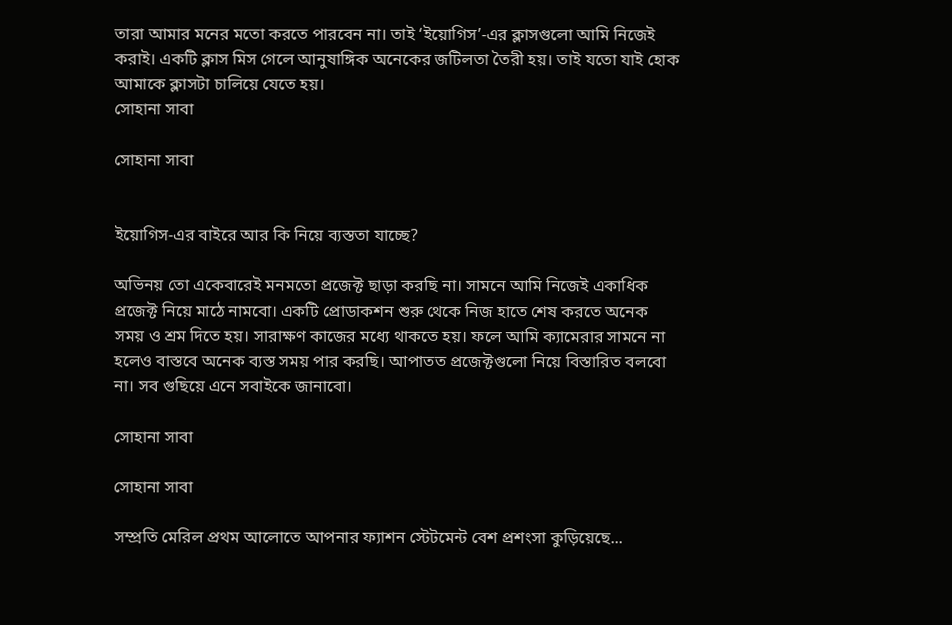তারা আমার মনের মতো করতে পারবেন না। তাই ‘ইয়োগিস’-এর ক্লাসগুলো আমি নিজেই করাই। একটি ক্লাস মিস গেলে আনুষাঙ্গিক অনেকের জটিলতা তৈরী হয়। তাই যতো যাই হোক আমাকে ক্লাসটা চালিয়ে যেতে হয়।
সোহানা সাবা

সোহানা সাবা


ইয়োগিস-এর বাইরে আর কি নিয়ে ব্যস্ততা যাচ্ছে?

অভিনয় তো একেবারেই মনমতো প্রজেক্ট ছাড়া করছি না। সামনে আমি নিজেই একাধিক প্রজেক্ট নিয়ে মাঠে নামবো। একটি প্রোডাকশন শুরু থেকে নিজ হাতে শেষ করতে অনেক সময় ও শ্রম দিতে হয়। সারাক্ষণ কাজের মধ্যে থাকতে হয়। ফলে আমি ক্যামেরার সামনে না হলেও বাস্তবে অনেক ব্যস্ত সময় পার করছি। আপাতত প্রজেক্টগুলো নিয়ে বিস্তারিত বলবো না। সব গুছিয়ে এনে সবাইকে জানাবো।

সোহানা সাবা

সোহানা সাবা

সম্প্রতি মেরিল প্রথম আলোতে আপনার ফ্যাশন স্টেটমেন্ট বেশ প্রশংসা কুড়িয়েছে...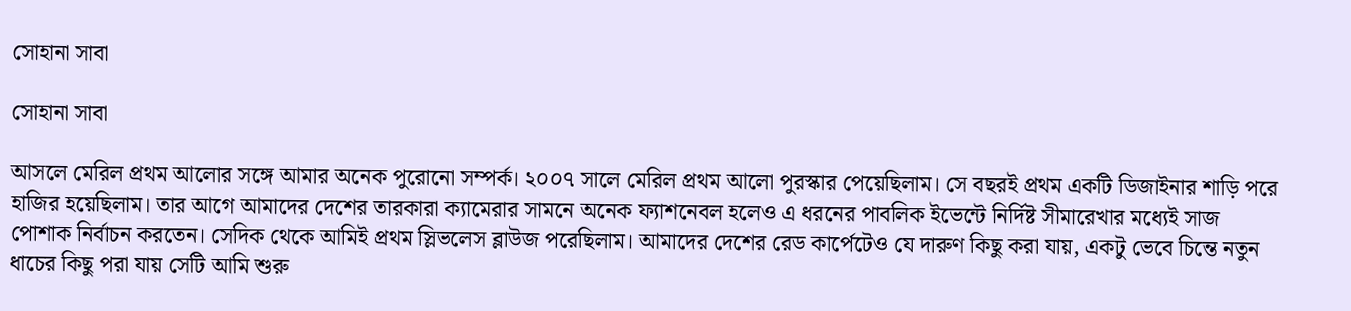সোহানা সাবা

সোহানা সাবা

আসলে মেরিল প্রথম আলোর সঙ্গে আমার অনেক পুরোনো সম্পর্ক। ২০০৭ সালে মেরিল প্রথম আলো পুরস্কার পেয়েছিলাম। সে বছরই প্রথম একটি ডিজাইনার শাড়ি পরে হাজির হয়েছিলাম। তার আগে আমাদের দেশের তারকারা ক্যামেরার সামনে অনেক ফ্যাশনেবল হলেও এ ধরনের পাবলিক ইভেন্টে নির্দিষ্ট সীমারেখার মধ্যেই সাজ পোশাক নির্বাচন করতেন। সেদিক থেকে আমিই প্রথম স্লিভলেস ব্লাউজ পরেছিলাম। আমাদের দেশের রেড কার্পেটেও যে দারুণ কিছু করা যায়, একটু ভেবে চিন্তে নতুন ধাচের কিছু পরা যায় সেটি আমি শুরু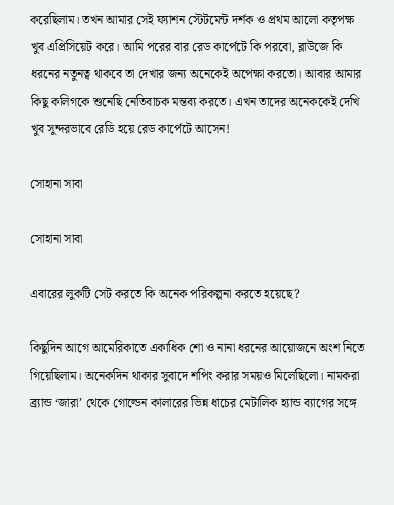করেছিলাম। তখন আমার সেই ফ্যাশন স্টেটমেন্ট দর্শক ও প্রথম আলো কতৃপক্ষ খুব এপ্রিসিয়েট করে। আমি পরের বার রেড কার্পেটে কি পরবো, ব্লাউজে কি ধরনের নতুনত্ব থাকবে তা দেখার জন্য অনেকেই অপেক্ষা করতো। আবার আমার কিছু কলিগকে শুনেছি নেতিবাচক মন্তব্য করতে। এখন তাদের অনেককেই দেখি খুব সুন্দরভাবে রেডি হয়ে রেড কার্পেটে আসেন!

সোহানা সাবা

সোহানা সাবা

এবারের লুকটি সেট করতে কি অনেক পরিকল্পনা করতে হয়েছে?

কিছুদিন আগে আমেরিকাতে একাধিক শো ও নানা ধরনের আয়োজনে অংশ নিতে গিয়েছিলাম। অনেকদিন থাকার সুবাদে শপিং করার সময়ও মিলেছিলো। নামকরা ব্র্যান্ড ‘জারা’ থেকে গোল্ডেন কালারের ভিন্ন ধাচের মেটালিক হ্যান্ড ব্যাগের সঙ্গে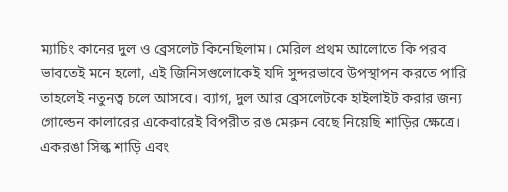ম্যাচিং কানের দুল ও ব্রেসলেট কিনেছিলাম। মেরিল প্রথম আলোতে কি পরব ভাবতেই মনে হলো, এই জিনিসগুলোকেই যদি সুন্দরভাবে উপস্থাপন করতে পারি তাহলেই নতুনত্ব চলে আসবে। ব্যাগ, দুল আর ব্রেসলেটকে হাইলাইট করার জন্য গোল্ডেন কালারের একেবারেই বিপরীত রঙ মেরুন বেছে নিয়েছি শাড়ির ক্ষেত্রে। একরঙা সিল্ক শাড়ি এবং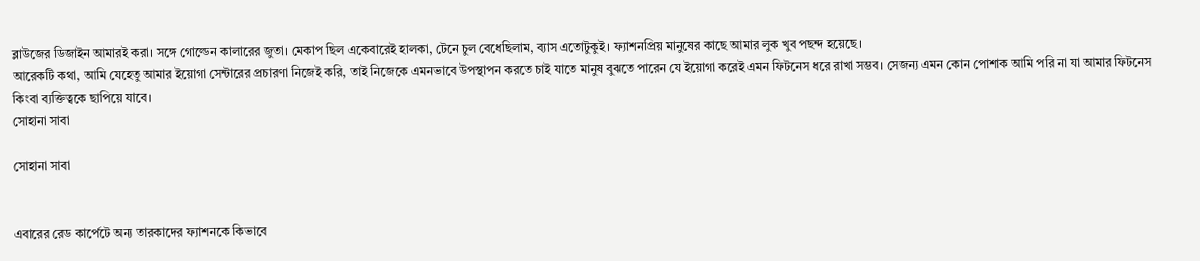ব্লাউজের ডিজাইন আমারই করা। সঙ্গে গোল্ডেন কালারের জুতা। মেকাপ ছিল একেবারেই হালকা, টেনে চুল বেধেছিলাম, ব্যাস এতোটুকুই। ফ্যাশনপ্রিয় মানুষের কাছে আমার লুক খুব পছন্দ হয়েছে।
আরেকটি কথা, আমি যেহেতু আমার ইয়োগা সেন্টারের প্রচারণা নিজেই করি, তাই নিজেকে এমনভাবে উপস্থাপন করতে চাই যাতে মানুষ বুঝতে পারেন যে ইয়োগা করেই এমন ফিটনেস ধরে রাখা সম্ভব। সেজন্য এমন কোন পোশাক আমি পরি না যা আমার ফিটনেস কিংবা ব্যক্তিত্বকে ছাপিয়ে যাবে।
সোহানা সাবা

সোহানা সাবা


এবারের রেড কার্পেটে অন্য তারকাদের ফ্যাশনকে কিভাবে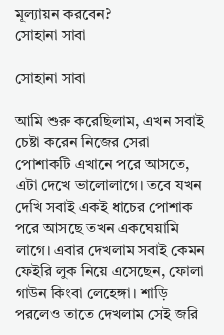মূল্যায়ন করবেন?
সোহানা সাবা

সোহানা সাবা

আমি শুরু করেছিলাম, এখন সবাই চেষ্টা করেন নিজের সেরা পোশাকটি এখানে পরে আসতে, এটা দেখে ভালোলাগে। তবে যখন দেখি সবাই একই ধাচের পোশাক পরে আসছে তখন একঘেয়ামি লাগে। এবার দেখলাম সবাই কেমন ফেইরি লুক নিয়ে এসেছেন, ফোলা গাউন কিংবা লেহেঙ্গা। শাড়ি পরলেও তাতে দেখলাম সেই জরি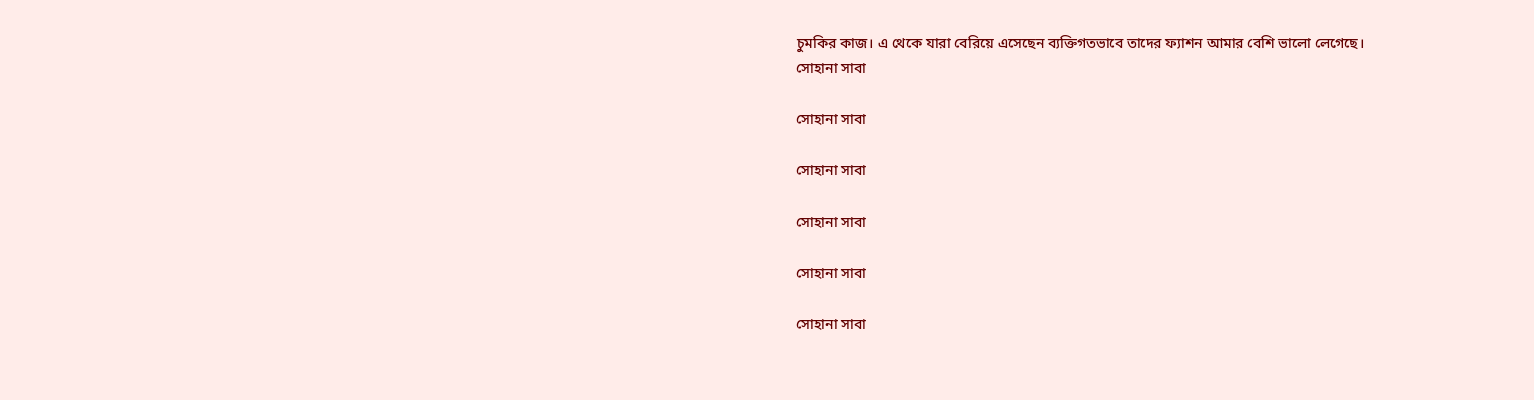চুমকির কাজ। এ থেকে যারা বেরিয়ে এসেছেন ব্যক্তিগতভাবে তাদের ফ্যাশন আমার বেশি ভালো লেগেছে।
সোহানা সাবা

সোহানা সাবা

সোহানা সাবা

সোহানা সাবা

সোহানা সাবা

সোহানা সাবা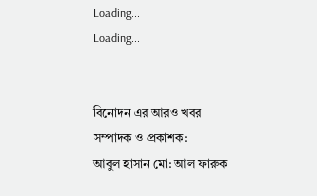Loading...
Loading...


বিনোদন এর আরও খবর
সম্পাদক ও প্রকাশক:
আবুল হাসান মো: আল ফারুক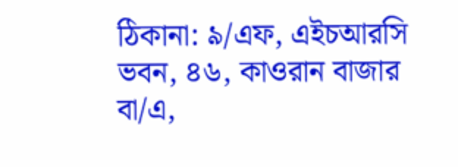ঠিকানা: ৯/এফ, এইচআরসি ভবন, ৪৬, কাওরান বাজার বা/এ,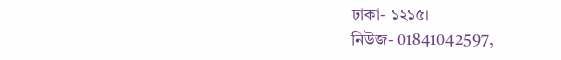ঢাকা- ১২১৫।
নিউজ- 01841042597,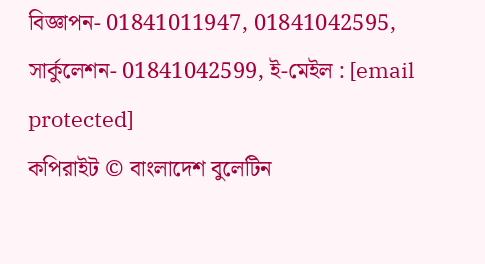বিজ্ঞাপন- 01841011947, 01841042595, সার্কুলেশন- 01841042599, ই-মেইল : [email protected]
কপিরাইট © বাংলাদেশ বুলেটিন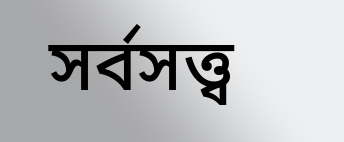সর্বসত্ত্ব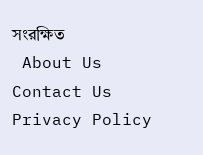সংরক্ষিত
 About Us    Contact Us    Privacy Policy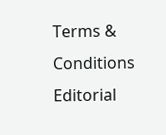Terms & Conditions    Editorial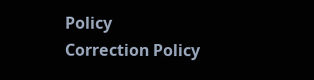Policy    Correction Policy